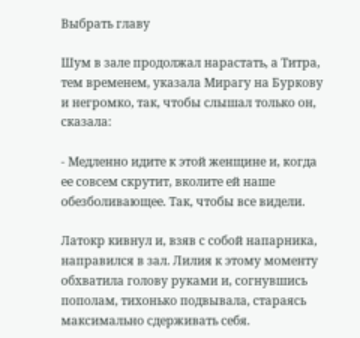Выбрать главу

Шум в зале продолжал нарастать, а Титра, тем временем, указала Мирагу на Буркову и негромко, так, чтобы слышал только он, сказала:

- Медленно идите к этой женщине и, когда ее совсем скрутит, вколите ей наше обезболивающее. Так, чтобы все видели.

Латокр кивнул и, взяв с собой напарника, направился в зал. Лилия к этому моменту обхватила голову руками и, согнувшись пополам, тихонько подвывала, стараясь максимально сдерживать себя.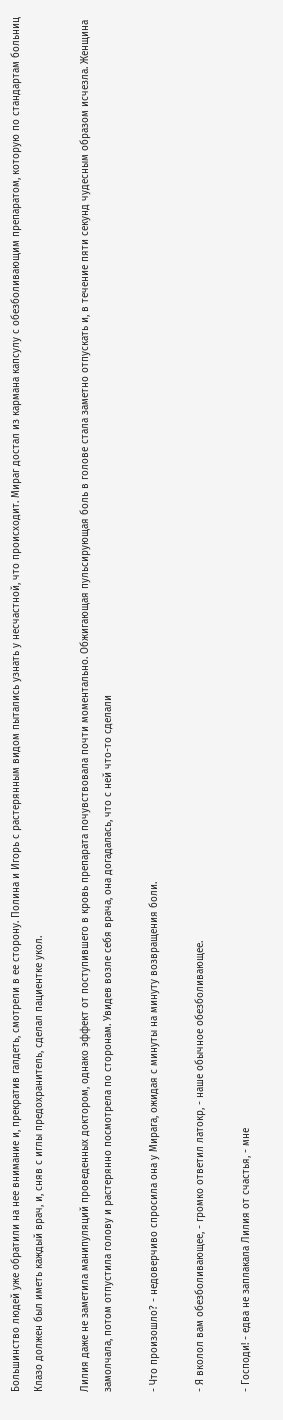Большинство людей уже обратили на нее внимание и, прекратив галдеть, смотрели в ее сторону. Полина и Игорь с растерянным видом пытались узнать у несчастной, что происходит. Мираг достал из кармана капсулу с обезболивающим препаратом, которую по стандартам больниц Клазо должен был иметь каждый врач, и, сняв с иглы предохранитель, сделал пациентке укол.

Лилия даже не заметила манипуляций проведенных доктором, однако эффект от поступившего в кровь препарата почувствовала почти моментально. Обжигающая пульсирующая боль в голове стала заметно отпускать и, в течение пяти секунд чудесным образом исчезла. Женщина замолчала, потом отпустила голову и растерянно посмотрела по сторонам. Увидев возле себя врача, она догадалась, что с ней что-то сделали

- Что произошло? - недоверчиво спросила она у Мирага, ожидая с минуты на минуту возвращения боли.

- Я вколол вам обезболивающее, - громко ответил латокр, - наше обычное обезболивающее.

- Господи! - едва не заплакала Лилия от счастья, - мне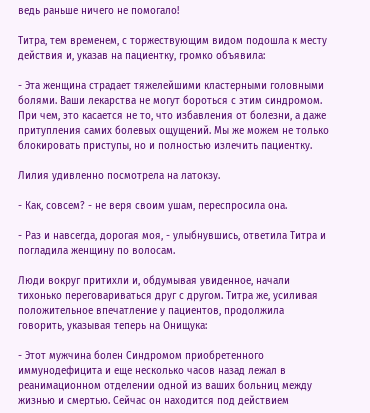ведь раньше ничего не помогало!

Титра, тем временем, с торжествующим видом подошла к месту действия и, указав на пациентку, громко объявила:

- Эта женщина страдает тяжелейшими кластерными головными болями. Ваши лекарства не могут бороться с этим синдромом. При чем, это касается не то, что избавления от болезни, а даже притупления самих болевых ощущений. Мы же можем не только блокировать приступы, но и полностью излечить пациентку.

Лилия удивленно посмотрела на латокзу.

- Как, совсем? - не веря своим ушам, переспросила она.

- Раз и навсегда, дорогая моя, - улыбнувшись, ответила Титра и погладила женщину по волосам.

Люди вокруг притихли и, обдумывая увиденное, начали тихонько переговариваться друг с другом. Титра же, усиливая положительное впечатление у пациентов, продолжила говорить, указывая теперь на Онищука:

- Этот мужчина болен Синдромом приобретенного иммунодефицита и еще несколько часов назад лежал в реанимационном отделении одной из ваших больниц между жизнью и смертью. Сейчас он находится под действием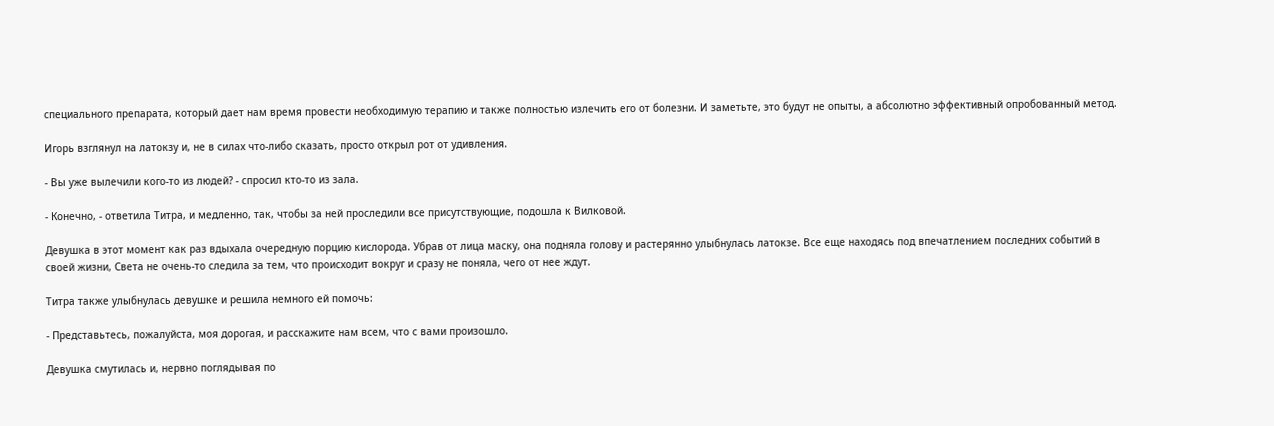специального препарата, который дает нам время провести необходимую терапию и также полностью излечить его от болезни. И заметьте, это будут не опыты, а абсолютно эффективный опробованный метод.

Игорь взглянул на латокзу и, не в силах что-либо сказать, просто открыл рот от удивления.

- Вы уже вылечили кого-то из людей? - спросил кто-то из зала.

- Конечно, - ответила Титра, и медленно, так, чтобы за ней проследили все присутствующие, подошла к Вилковой.

Девушка в этот момент как раз вдыхала очередную порцию кислорода. Убрав от лица маску, она подняла голову и растерянно улыбнулась латокзе. Все еще находясь под впечатлением последних событий в своей жизни, Света не очень-то следила за тем, что происходит вокруг и сразу не поняла, чего от нее ждут.

Титра также улыбнулась девушке и решила немного ей помочь:

- Представьтесь, пожалуйста, моя дорогая, и расскажите нам всем, что с вами произошло.

Девушка смутилась и, нервно поглядывая по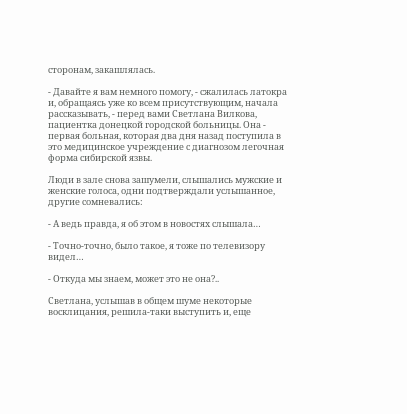сторонам, закашлялась.

- Давайте я вам немного помогу, - сжалилась латокра и, обращаясь уже ко всем присутствующим, начала рассказывать, - перед вами Светлана Вилкова, пациентка донецкой городской больницы. Она - первая больная, которая два дня назад поступила в это медицинское учреждение с диагнозом легочная форма сибирской язвы.

Люди в зале снова зашумели, слышались мужские и женские голоса, одни подтверждали услышанное, другие сомневались:

- А ведь правда, я об этом в новостях слышала…

- Точно-точно, было такое, я тоже по телевизору видел…

- Откуда мы знаем, может это не она?..

Светлана, услышав в общем шуме некоторые восклицания, решила-таки выступить и, еще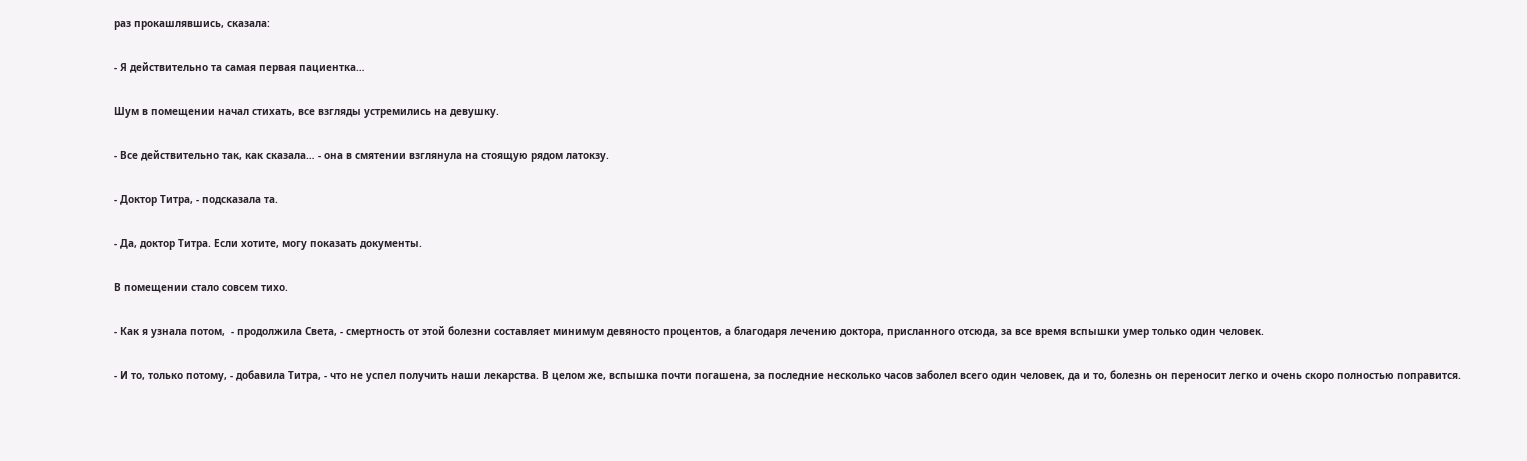раз прокашлявшись, сказала:

- Я действительно та самая первая пациентка…

Шум в помещении начал стихать, все взгляды устремились на девушку.

- Все действительно так, как сказала… - она в смятении взглянула на стоящую рядом латокзу.

- Доктор Титра, - подсказала та.

- Да, доктор Титра. Если хотите, могу показать документы.

В помещении стало совсем тихо.

- Как я узнала потом,  - продолжила Света, - смертность от этой болезни составляет минимум девяносто процентов, а благодаря лечению доктора, присланного отсюда, за все время вспышки умер только один человек.

- И то, только потому, - добавила Титра, - что не успел получить наши лекарства. В целом же, вспышка почти погашена, за последние несколько часов заболел всего один человек, да и то, болезнь он переносит легко и очень скоро полностью поправится.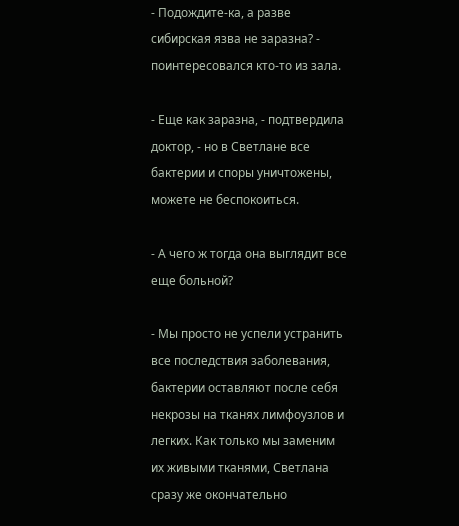- Подождите-ка, а разве сибирская язва не заразна? - поинтересовался кто-то из зала.

- Еще как заразна, - подтвердила доктор, - но в Светлане все бактерии и споры уничтожены, можете не беспокоиться.

- А чего ж тогда она выглядит все еще больной?

- Мы просто не успели устранить все последствия заболевания, бактерии оставляют после себя некрозы на тканях лимфоузлов и легких. Как только мы заменим их живыми тканями, Светлана сразу же окончательно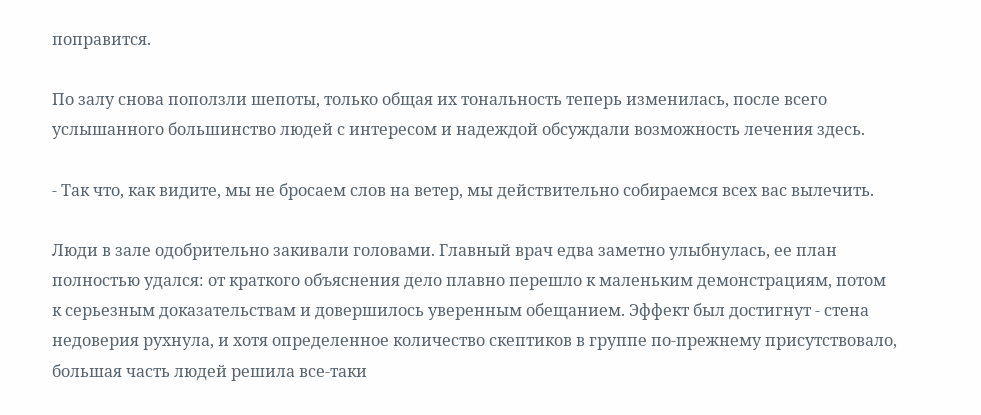поправится.

По залу снова поползли шепоты, только общая их тональность теперь изменилась, после всего услышанного большинство людей с интересом и надеждой обсуждали возможность лечения здесь.

- Так что, как видите, мы не бросаем слов на ветер, мы действительно собираемся всех вас вылечить.

Люди в зале одобрительно закивали головами. Главный врач едва заметно улыбнулась, ее план полностью удался: от краткого объяснения дело плавно перешло к маленьким демонстрациям, потом к серьезным доказательствам и довершилось уверенным обещанием. Эффект был достигнут - стена недоверия рухнула, и хотя определенное количество скептиков в группе по-прежнему присутствовало, большая часть людей решила все-таки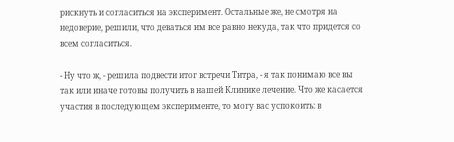рискнуть и согласиться на эксперимент. Остальные же, не смотря на недоверие, решили, что деваться им все равно некуда, так что придется со всем согласиться.

- Ну что ж, - решила подвести итог встречи Титра, - я так понимаю все вы так или иначе готовы получить в нашей Клинике лечение. Что же касается участия в последующем эксперименте, то могу вас успокоить: в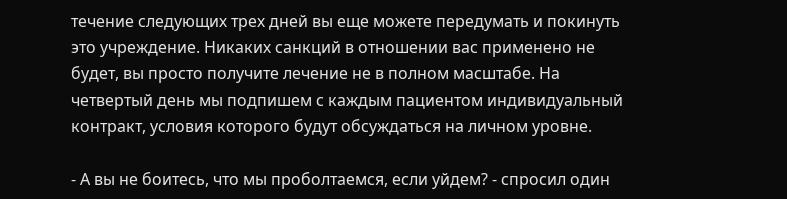течение следующих трех дней вы еще можете передумать и покинуть это учреждение. Никаких санкций в отношении вас применено не будет, вы просто получите лечение не в полном масштабе. На четвертый день мы подпишем с каждым пациентом индивидуальный контракт, условия которого будут обсуждаться на личном уровне.

- А вы не боитесь, что мы проболтаемся, если уйдем? - спросил один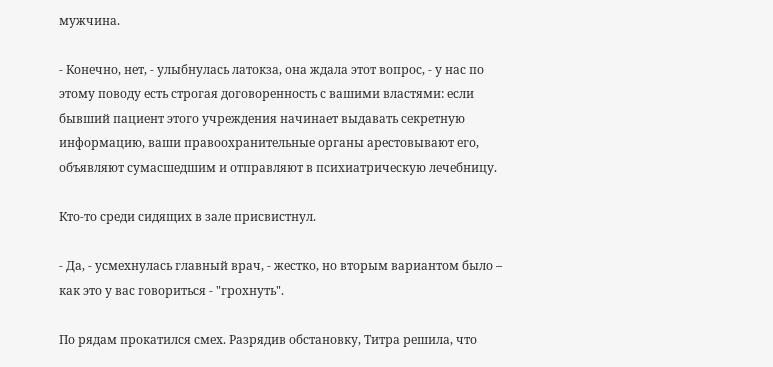мужчина.

- Конечно, нет, - улыбнулась латокза, она ждала этот вопрос, - у нас по этому поводу есть строгая договоренность с вашими властями: если бывший пациент этого учреждения начинает выдавать секретную информацию, ваши правоохранительные органы арестовывают его, объявляют сумасшедшим и отправляют в психиатрическую лечебницу.

Кто-то среди сидящих в зале присвистнул.

- Да, - усмехнулась главный врач, - жестко, но вторым вариантом было – как это у вас говориться - "грохнуть".

По рядам прокатился смех. Разрядив обстановку, Титра решила, что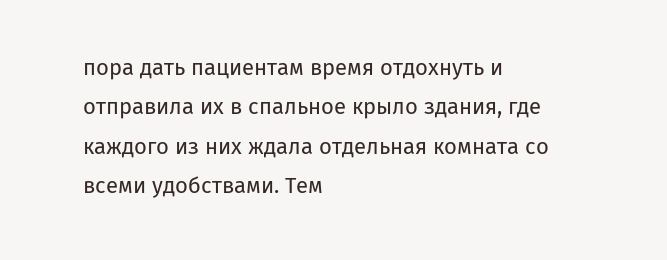пора дать пациентам время отдохнуть и отправила их в спальное крыло здания, где каждого из них ждала отдельная комната со всеми удобствами. Тем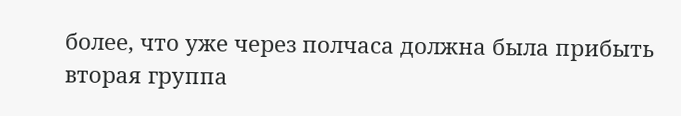более, что уже через полчаса должна была прибыть вторая группа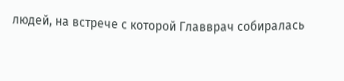людей, на встрече с которой Главврач собиралась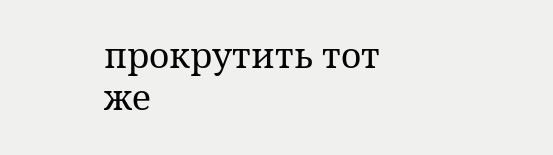прокрутить тот же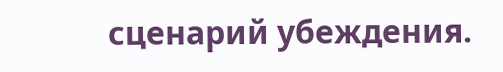сценарий убеждения.